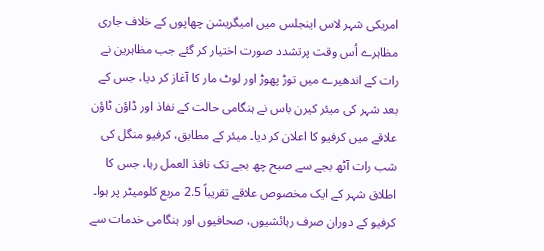امریکی شہر لاس اینجلس میں امیگریشن چھاپوں کے خلاف جاری مظاہرے اُس وقت پرتشدد صورت اختیار کر گئے جب مظاہرین نے رات کے اندھیرے میں توڑ پھوڑ اور لوٹ مار کا آغاز کر دیا، جس کے بعد شہر کی میئر کیرن باس نے ہنگامی حالت کے نفاذ اور ڈاؤن ٹاؤن علاقے میں کرفیو کا اعلان کر دیا۔ میئر کے مطابق، کرفیو منگل کی شب رات آٹھ بجے سے صبح چھ بجے تک نافذ العمل رہا، جس کا اطلاق شہر کے ایک مخصوص علاقے تقریباً 2.5 مربع کلومیٹر پر ہوا۔ کرفیو کے دوران صرف رہائشیوں، صحافیوں اور ہنگامی خدمات سے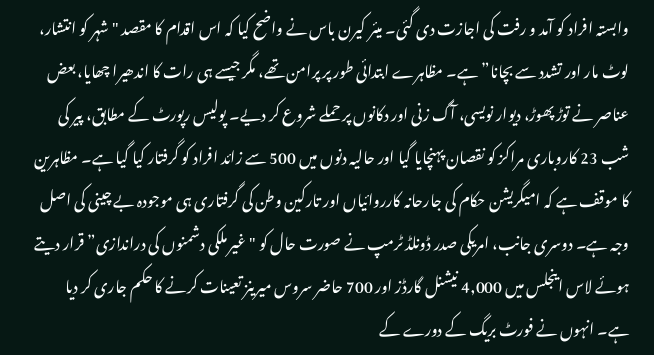وابستہ افراد کو آمد و رفت کی اجازت دی گئی۔ میئر کیرن باس نے واضح کیا کہ اس اقدام کا مقصد "شہر کو انتشار، لوٹ مار اور تشدد سے بچانا” ہے۔ مظاہرے ابتدائی طور پر پرامن تھے، مگر جیسے ہی رات کا اندھیرا چھایا، بعض عناصر نے توڑ پھوڑ، دیوار نویسی، آگ زنی اور دکانوں پر حملے شروع کر دیے۔ پولیس رپورٹ کے مطابق، پیر کی شب 23 کاروباری مراکز کو نقصان پہنچایا گیا اور حالیہ دنوں میں 500 سے زائد افراد کو گرفتار کیا گیا ہے۔ مظاہرین کا موقف ہے کہ امیگریشن حکام کی جارحانہ کارروائیاں اور تارکین وطن کی گرفتاری ہی موجودہ بے چینی کی اصل وجہ ہے۔ دوسری جانب، امریکی صدر ڈونلڈ ٹرمپ نے صورت حال کو "غیر ملکی دشمنوں کی دراندازی” قرار دیتے ہوئے لاس اینجلس میں 4,000 نیشنل گارڈز اور 700 حاضر سروس میرینز تعینات کرنے کا حکم جاری کر دیا ہے۔ انہوں نے فورٹ بریگ کے دورے کے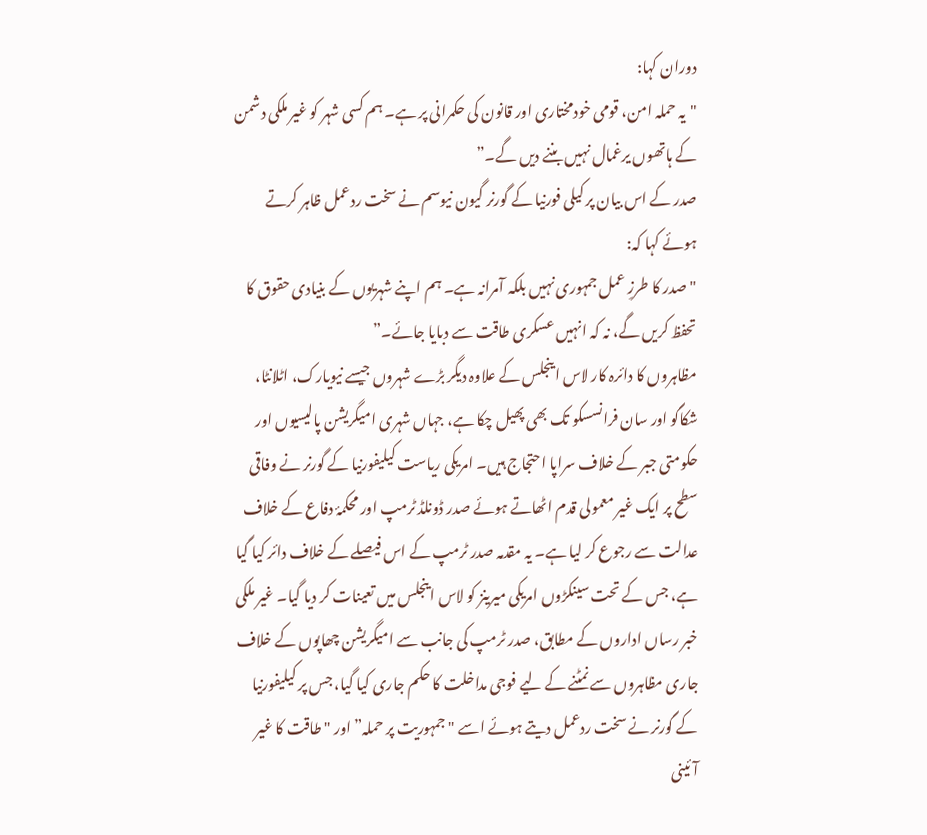دوران کہا:
"یہ حملہ امن، قومی خودمختاری اور قانون کی حکمرانی پر ہے۔ ہم کسی شہر کو غیر ملکی دشمن کے ہاتھوں یرغمال نہیں بننے دیں گے۔”
صدر کے اس بیان پر کیلی فورنیا کے گورنر گیون نیوسم نے سخت ردعمل ظاہر کرتے ہوئے کہا کہ:
"صدر کا طرزِ عمل جمہوری نہیں بلکہ آمرانہ ہے۔ ہم اپنے شہریوں کے بنیادی حقوق کا تحفظ کریں گے، نہ کہ انہیں عسکری طاقت سے دبایا جائے۔”
مظاہروں کا دائرہ کار لاس اینجلس کے علاوہ دیگر بڑے شہروں جیسے نیویارک، اٹلانٹا، شکاگو اور سان فرانسسکو تک بھی پھیل چکا ہے، جہاں شہری امیگریشن پالیسیوں اور حکومتی جبر کے خلاف سراپا احتجاج ہیں۔ امریکی ریاست کیلیفورنیا کے گورنر نے وفاقی سطح پر ایک غیر معمولی قدم اٹھاتے ہوئے صدر ڈونلڈ ٹرمپ اور محکمۂ دفاع کے خلاف عدالت سے رجوع کر لیا ہے۔ یہ مقدمہ صدر ٹرمپ کے اس فیصلے کے خلاف دائر کیا گیا ہے، جس کے تحت سینکڑوں امریکی میرینز کو لاس اینجلس میں تعینات کر دیا گیا۔ غیر ملکی خبر رساں اداروں کے مطابق، صدر ٹرمپ کی جانب سے امیگریشن چھاپوں کے خلاف جاری مظاہروں سے نمٹنے کے لیے فوجی مداخلت کا حکم جاری کیا گیا، جس پر کیلیفورنیا کے گورنر نے سخت ردعمل دیتے ہوئے اسے "جمہوریت پر حملہ” اور "طاقت کا غیر آئینی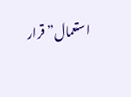استعمال” قرار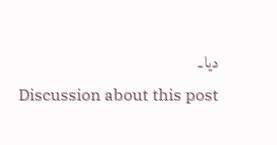دیا۔
Discussion about this post